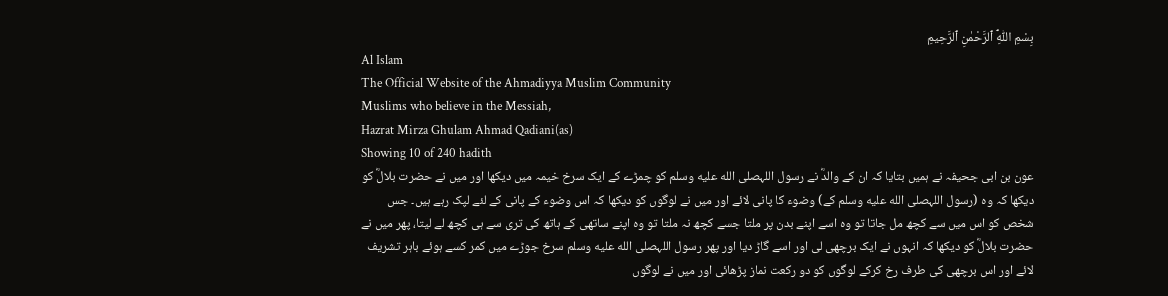بِسْمِ ٱللّٰهِ ٱلرَّحْمٰنِ ٱلرَّحِيمِ
Al Islam
The Official Website of the Ahmadiyya Muslim Community
Muslims who believe in the Messiah,
Hazrat Mirza Ghulam Ahmad Qadiani(as)
Showing 10 of 240 hadith
عون بن ابی جحیفہ نے ہمیں بتایا کہ ان کے والدؓ نے رسول اللہصلى الله عليه وسلم کو چمڑے کے ایک سرخ خیمہ میں دیکھا اور میں نے حضرت بلالؓ کو دیکھا کہ وہ (رسول اللہصلى الله عليه وسلم کے) وضوء کا پانی لائے اور میں نے لوگوں کو دیکھا کہ اس وضوء کے پانی کے لئے لپک رہے ہیں۔ جس شخص کو اس میں سے کچھ مل جاتا تو وہ اسے اپنے بدن پر ملتا جسے کچھ نہ ملتا تو وہ اپنے ساتھی کے ہاتھ کی تری سے ہی کچھ لے لیتا، پھر میں نے حضرت بلالؓ کو دیکھا کہ انہوں نے ایک برچھی لی اور اسے گاڑ دیا اور پھر رسول اللہصلى الله عليه وسلم سرخ جوڑے میں کمر کسے ہوئے باہر تشریف لائے اور اس برچھی کی طرف رخ کرکے لوگوں کو دو رکعت نماز پڑھائی اور میں نے لوگوں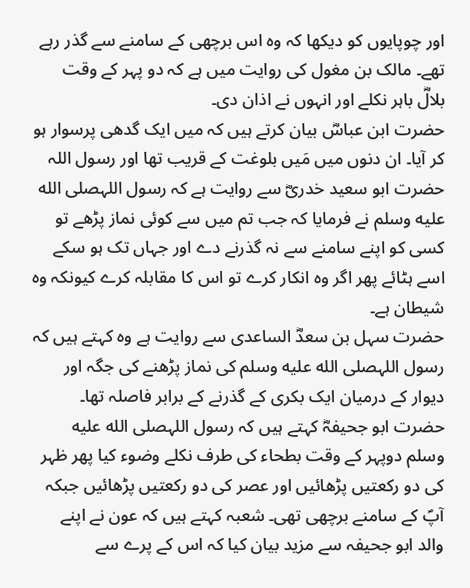اور چوپایوں کو دیکھا کہ وہ اس برچھی کے سامنے سے گذر رہے تھے۔ مالک بن مغول کی روایت میں ہے کہ دو پہر کے وقت بلالؓ باہر نکلے اور انہوں نے اذان دی۔
حضرت ابن عباسؓ بیان کرتے ہیں کہ میں ایک گدھی پرسوار ہو کر آیا۔ ان دنوں میں مَیں بلوغت کے قریب تھا اور رسول اللہ
حضرت ابو سعید خدریؓ سے روایت ہے کہ رسول اللہصلى الله عليه وسلم نے فرمایا کہ جب تم میں سے کوئی نماز پڑھے تو کسی کو اپنے سامنے سے نہ گذرنے دے اور جہاں تک ہو سکے اسے ہٹائے پھر اگر وہ انکار کرے تو اس کا مقابلہ کرے کیونکہ وہ شیطان ہے۔
حضرت سہل بن سعدؓ الساعدی سے روایت ہے وہ کہتے ہیں کہ رسول اللہصلى الله عليه وسلم کی نماز پڑھنے کی جگہ اور دیوار کے درمیان ایک بکری کے گذرنے کے برابر فاصلہ تھا۔
حضرت ابو جحیفہؓ کہتے ہیں کہ رسول اللہصلى الله عليه وسلم دوپہر کے وقت بطحاء کی طرف نکلے وضوء کیا پھر ظہر کی دو رکعتیں پڑھائیں اور عصر کی دو رکعتیں پڑھائیں جبکہ آپؐ کے سامنے برچھی تھی۔ شعبہ کہتے ہیں کہ عون نے اپنے والد ابو جحیفہ سے مزید بیان کیا کہ اس کے پرے سے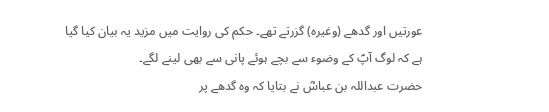عورتیں اور گدھے (وغیرہ) گزرتے تھے۔ حکم کی روایت میں مزید یہ بیان کیا گیا ہے کہ لوگ آپؐ کے وضوء سے بچے ہوئے پانی سے بھی لینے لگے۔
حضرت عبداللہ بن عباسؓ نے بتایا کہ وہ گدھے پر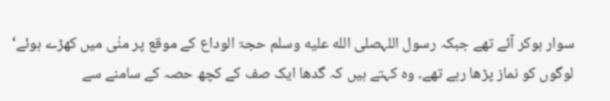سوار ہوکر آئے تھے جبکہ رسول اللہصلى الله عليه وسلم حجۃ الوداع کے موقع پر منٰی میں کھڑے ہوئے‘ لوگوں کو نماز پڑھا رہے تھے۔ وہ کہتے ہیں کہ گدھا ایک صف کے کچھ حصہ کے سامنے سے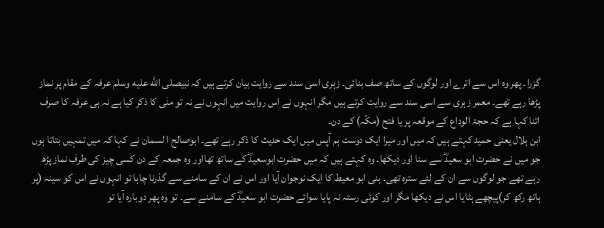گزرا۔ پھر وہ اس سے اترے اور لوگوں کے ساتھ صف بنائی۔ زہری اسی سند سے روایت بیان کرتے ہیں کہ نبیصلى الله عليه وسلم عرفہ کے مقام پر نماز پڑھا رہے تھے۔ معمر زہری سے اسی سند سے روایت کرتے ہیں مگر انہوں نے اس روایت میں انہوں نے نہ تو منٰی کا ذکر کیا ہے نہ ہی عرفہ کا صرف اتنا کہا ہے کہ حجۃ الوداع کے موقعہ پر یا فتح (مکّہ) کے دن۔
ابن ہلال یعنی حمید کہتے ہیں کہ میں اور میرا ایک دوست ہم آپس میں ایک حدیث کا ذکر رہے تھے۔ ابوصالح ا لسمان نے کہا کہ میں تمہیں بتاتا ہوں جو میں نے حضرت ابو سعیدؓ سے سنا اور دیکھا۔ وہ کہتے ہیں کہ میں حضرت ابوسعیدؓ کے ساتھ تھااور وہ جمعہ کے دن کسی چیز کی طرف نماز پڑھ رہے تھے جو لوگوں سے ان کے لئے سترہ تھی۔ بنی ابو معیط کا ایک نوجوان آیا اور اس نے ان کے سامنے سے گذرنا چاہا تو انہوں نے اس کو سینہ (پر ہاتھ رکھ کر)پیچھے ہٹایا اس نے دیکھا مگر اور کوئی رستہ نہ پایا سوائے حضرت ابو سعیدؓ کے سامنے سے۔ تو وہ پھر دوبارہ آیا تو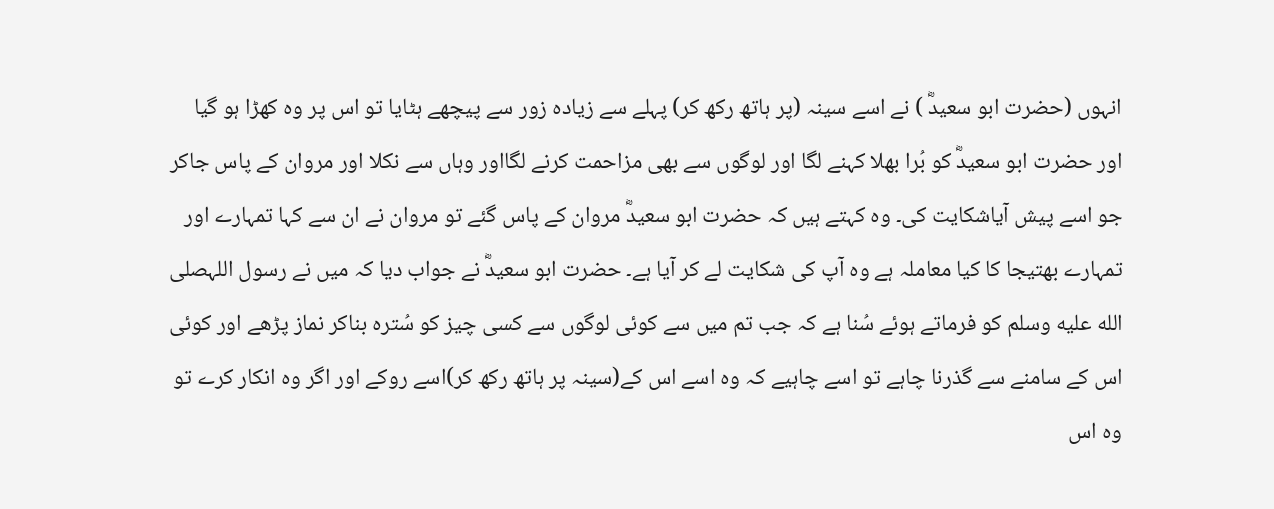انہوں (حضرت ابو سعیدؓ ) نے اسے سینہ (پر ہاتھ رکھ کر) پہلے سے زیادہ زور سے پیچھے ہٹایا تو اس پر وہ کھڑا ہو گیا اور حضرت ابو سعیدؓ کو بُرا بھلا کہنے لگا اور لوگوں سے بھی مزاحمت کرنے لگااور وہاں سے نکلا اور مروان کے پاس جاکر جو اسے پیش آیاشکایت کی۔ وہ کہتے ہیں کہ حضرت ابو سعیدؓ مروان کے پاس گئے تو مروان نے ان سے کہا تمہارے اور تمہارے بھتیجا کا کیا معاملہ ہے وہ آپ کی شکایت لے کر آیا ہے۔ حضرت ابو سعیدؓ نے جواب دیا کہ میں نے رسول اللہصلى الله عليه وسلم کو فرماتے ہوئے سُنا ہے کہ جب تم میں سے کوئی لوگوں سے کسی چیز کو سُترہ بناکر نماز پڑھے اور کوئی اس کے سامنے سے گذرنا چاہے تو اسے چاہیے کہ وہ اسے اس کے(سینہ پر ہاتھ رکھ کر)اسے روکے اور اگر وہ انکار کرے تو وہ اس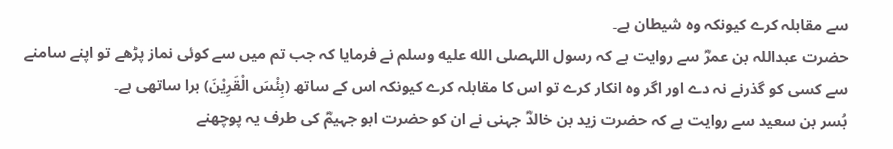سے مقابلہ کرے کیونکہ وہ شیطان ہے۔
حضرت عبداللہ بن عمرؓ سے روایت ہے کہ رسول اللہصلى الله عليه وسلم نے فرمایا کہ جب تم میں سے کوئی نماز پڑھے تو اپنے سامنے سے کسی کو گذرنے نہ دے اور اگر وہ انکار کرے تو اس کا مقابلہ کرے کیونکہ اس کے ساتھ (بِئْسَ الْقَرِیْنَ) برا ساتھی ہے۔
بُسر بن سعید سے روایت ہے کہ حضرت زید بن خالدؓ جہنی نے ان کو حضرت ابو جہیمؓ کی طرف یہ پوچھنے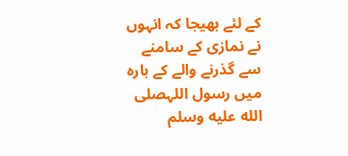کے لئے بھیجا کہ انہوں نے نمازی کے سامنے سے گذرنے والے کے بارہ میں رسول اللہصلى الله عليه وسلم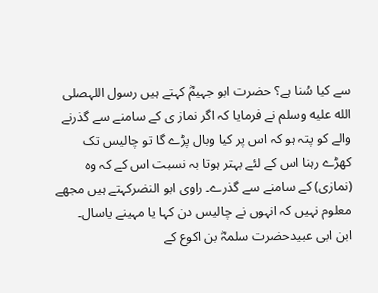سے کیا سُنا ہے؟ حضرت ابو جہیمؓ کہتے ہیں رسول اللہصلى الله عليه وسلم نے فرمایا کہ اگر نماز ی کے سامنے سے گذرنے والے کو پتہ ہو کہ اس پر کیا وبال پڑے گا تو چالیس تک کھڑے رہنا اس کے لئے بہتر ہوتا بہ نسبت اس کے کہ وہ (نمازی) کے سامنے سے گذرے۔ راوی ابو النضرکہتے ہیں مجھے معلوم نہیں کہ انہوں نے چالیس دن کہا یا مہینے یاسال۔
ابن ابی عبیدحضرت سلمہؓ بن اکوع کے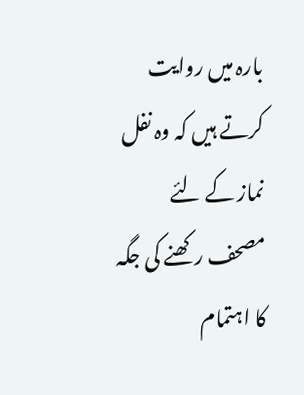بارہ میں روایت کرتے ہیں کہ وہ نفل نماز کے لئے مصحف رکھنے کی جگہ کا اہتمام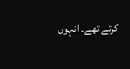کرتے تھے۔ انہوں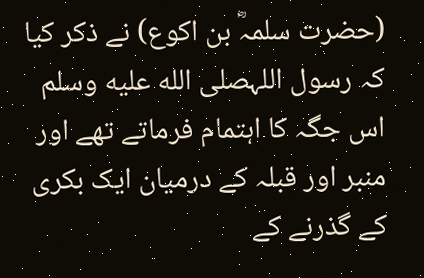(حضرت سلمہؓ بن اکوع) نے ذکر کیا کہ رسول اللہصلى الله عليه وسلم اس جگہ کا اہتمام فرماتے تھے اور منبر اور قبلہ کے درمیان ایک بکری کے گذرنے کے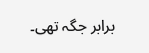برابر جگہ تھی۔